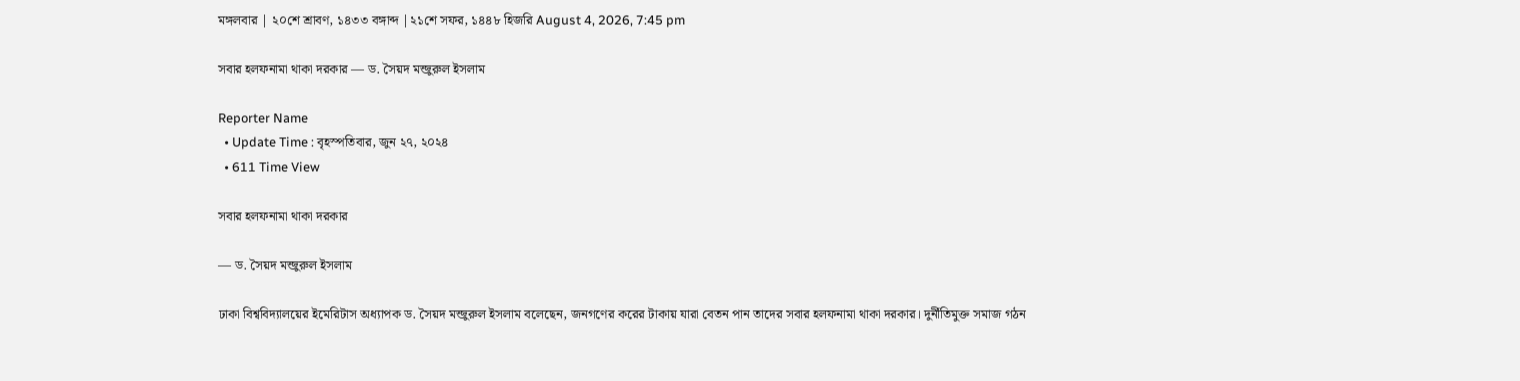মঙ্গলবার | ২০শে শ্রাবণ, ১৪৩৩ বঙ্গাব্দ |২১শে সফর, ১৪৪৮ হিজরি August 4, 2026, 7:45 pm

সবার হলফনামা থাকা দরকার — ড. সৈয়দ মন্জুরুল ইসলাম

Reporter Name
  • Update Time : বৃহস্পতিবার, জুন ২৭, ২০২৪
  • 611 Time View

সবার হলফনামা থাকা দরকার

— ড. সৈয়দ মন্জুরুল ইসলাম

ঢাকা বিশ্ববিদ্যালয়ের ইমেরিটাস অধ্যাপক ড. সৈয়দ মন্জুরুল ইসলাম বলেছেন, জনগণের করের টাকায় যারা বেতন পান তাদের সবার হলফনামা থাকা দরকার। দুর্নীতিমুক্ত সমাজ গঠন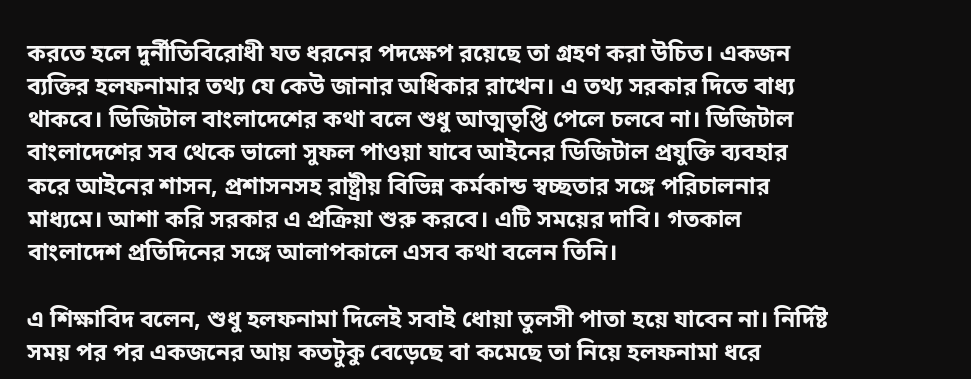করতে হলে দুর্নীতিবিরোধী যত ধরনের পদক্ষেপ রয়েছে তা গ্রহণ করা উচিত। একজন ব্যক্তির হলফনামার তথ্য যে কেউ জানার অধিকার রাখেন। এ তথ্য সরকার দিতে বাধ্য থাকবে। ডিজিটাল বাংলাদেশের কথা বলে শুধু আত্মতৃপ্তি পেলে চলবে না। ডিজিটাল বাংলাদেশের সব থেকে ভালো সুফল পাওয়া যাবে আইনের ডিজিটাল প্রযুক্তি ব্যবহার করে আইনের শাসন, প্রশাসনসহ রাষ্ট্রীয় বিভিন্ন কর্মকান্ড স্বচ্ছতার সঙ্গে পরিচালনার মাধ্যমে। আশা করি সরকার এ প্রক্রিয়া শুরু করবে। এটি সময়ের দাবি। গতকাল বাংলাদেশ প্রতিদিনের সঙ্গে আলাপকালে এসব কথা বলেন তিনি।

এ শিক্ষাবিদ বলেন, শুধু হলফনামা দিলেই সবাই ধোয়া তুলসী পাতা হয়ে যাবেন না। নির্দিষ্ট সময় পর পর একজনের আয় কতটুকু বেড়েছে বা কমেছে তা নিয়ে হলফনামা ধরে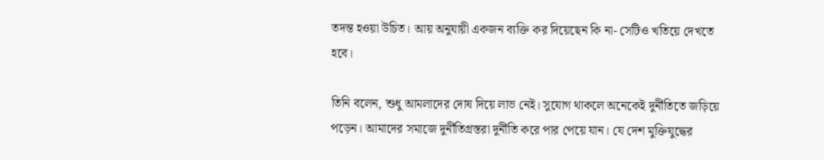তদন্ত হওয়া উচিত। আয় অনুযায়ী একজন ব্যক্তি কর দিয়েছেন কি না- সেটিও খতিয়ে দেখতে হবে।

তিনি বলেন, শুধু আমলাদের দোষ দিয়ে লাভ নেই। সুযোগ থাকলে অনেকেই দুর্নীতিতে জড়িয়ে পড়েন। আমাদের সমাজে দুর্নীতিগ্রস্তরা দুর্নীতি করে পার পেয়ে যান। যে দেশ মুক্তিযুদ্ধের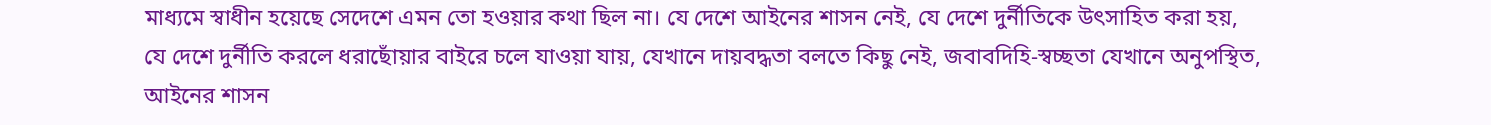মাধ্যমে স্বাধীন হয়েছে সেদেশে এমন তো হওয়ার কথা ছিল না। যে দেশে আইনের শাসন নেই, যে দেশে দুর্নীতিকে উৎসাহিত করা হয়, যে দেশে দুর্নীতি করলে ধরাছোঁয়ার বাইরে চলে যাওয়া যায়, যেখানে দায়বদ্ধতা বলতে কিছু নেই, জবাবদিহি-স্বচ্ছতা যেখানে অনুপস্থিত, আইনের শাসন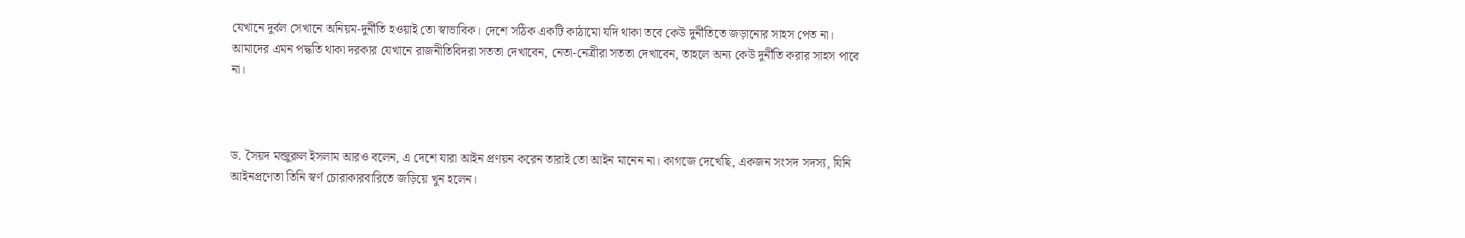যেখানে দুর্বল সেখানে অনিয়ম-দুর্নীতি হওয়াই তো স্বাভাবিক। দেশে সঠিক একটি কাঠামো যদি থাকা তবে কেউ দুর্নীতিতে জড়ানোর সাহস পেত না। আমাদের এমন পদ্ধতি থাকা দরকার যেখানে রাজনীতিবিদরা সততা দেখাবেন, নেতা-নেত্রীরা সততা দেখাবেন, তাহলে অন্য কেউ দুর্নীতি করার সাহস পাবে না।



ড. সৈয়দ মন্জুরুল ইসলাম আরও বলেন, এ দেশে যারা আইন প্রণয়ন করেন তারাই তো আইন মানেন না। কাগজে দেখেছি, একজন সংসদ সদস্য, যিনি আইনপ্রণেতা তিনি স্বর্ণ চোরাকারবারিতে জড়িয়ে খুন হলেন।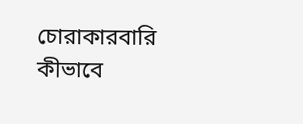চোরাকারবারি কীভাবে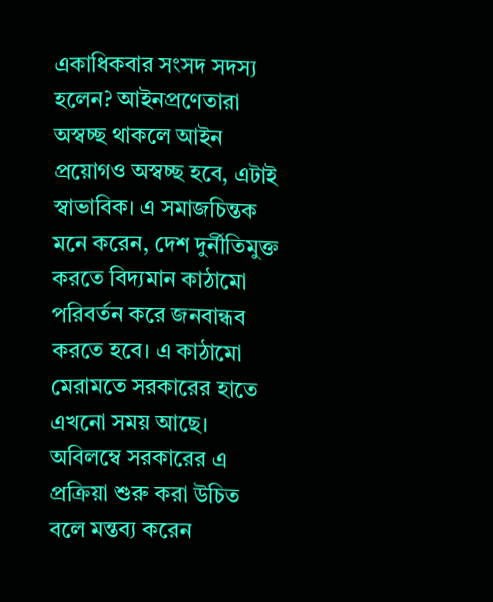একাধিকবার সংসদ সদস্য হলেন? আইনপ্রণেতারা অস্বচ্ছ থাকলে আইন প্রয়োগও অস্বচ্ছ হবে, এটাই স্বাভাবিক। এ সমাজচিন্তক মনে করেন, দেশ দুর্নীতিমুক্ত করতে বিদ্যমান কাঠামো পরিবর্তন করে জনবান্ধব করতে হবে। এ কাঠামো মেরামতে সরকারের হাতে এখনো সময় আছে। অবিলম্বে সরকারের এ প্রক্রিয়া শুরু করা উচিত বলে মন্তব্য করেন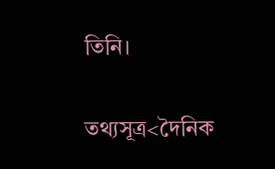তিনি।

তথ্যসূত্র<দৈনিক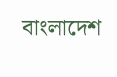বাংলাদেশ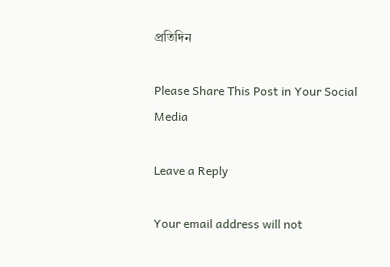প্রতিদিন

Please Share This Post in Your Social Media

Leave a Reply

Your email address will not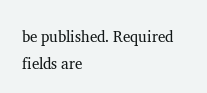be published. Required fields are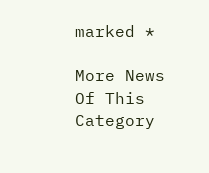marked *

More News Of This Category